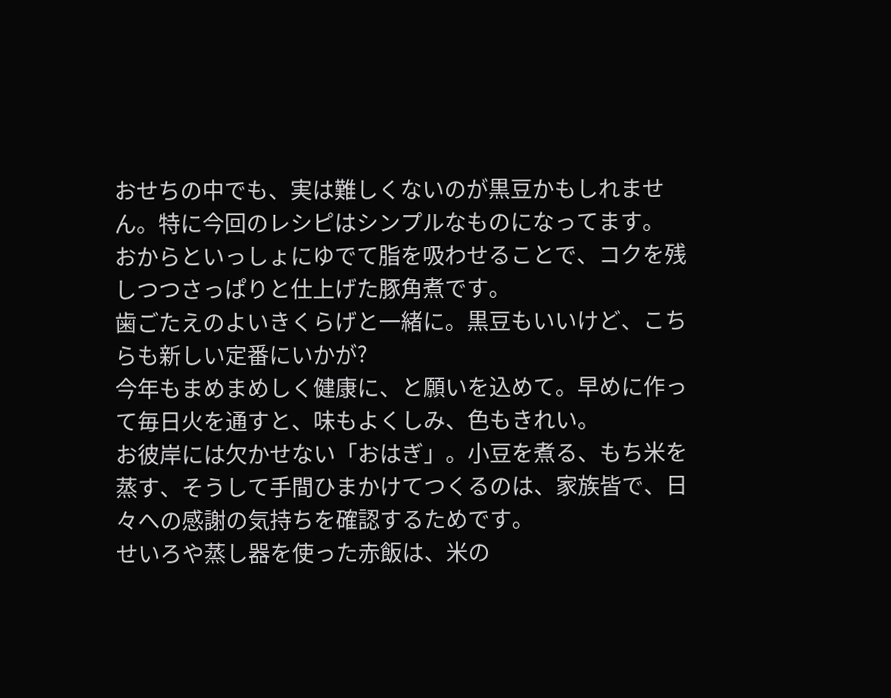おせちの中でも、実は難しくないのが黒豆かもしれません。特に今回のレシピはシンプルなものになってます。
おからといっしょにゆでて脂を吸わせることで、コクを残しつつさっぱりと仕上げた豚角煮です。
歯ごたえのよいきくらげと一緒に。黒豆もいいけど、こちらも新しい定番にいかが?
今年もまめまめしく健康に、と願いを込めて。早めに作って毎日火を通すと、味もよくしみ、色もきれい。
お彼岸には欠かせない「おはぎ」。小豆を煮る、もち米を蒸す、そうして手間ひまかけてつくるのは、家族皆で、日々への感謝の気持ちを確認するためです。
せいろや蒸し器を使った赤飯は、米の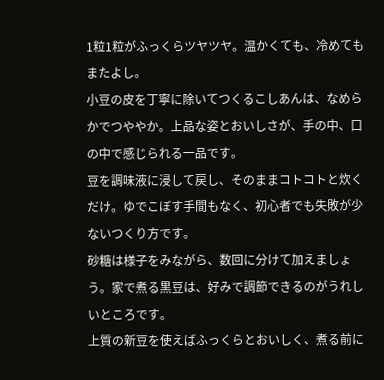1粒1粒がふっくらツヤツヤ。温かくても、冷めてもまたよし。
小豆の皮を丁寧に除いてつくるこしあんは、なめらかでつややか。上品な姿とおいしさが、手の中、口の中で感じられる一品です。
豆を調味液に浸して戻し、そのままコトコトと炊くだけ。ゆでこぼす手間もなく、初心者でも失敗が少ないつくり方です。
砂糖は様子をみながら、数回に分けて加えましょう。家で煮る黒豆は、好みで調節できるのがうれしいところです。
上質の新豆を使えばふっくらとおいしく、煮る前に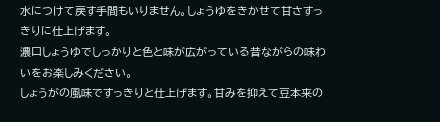水につけて戻す手間もいりません。しょうゆをきかせて甘さすっきりに仕上げます。
濃口しょうゆでしっかりと色と味が広がっている昔ながらの味わいをお楽しみください。
しょうがの風味ですっきりと仕上げます。甘みを抑えて豆本来の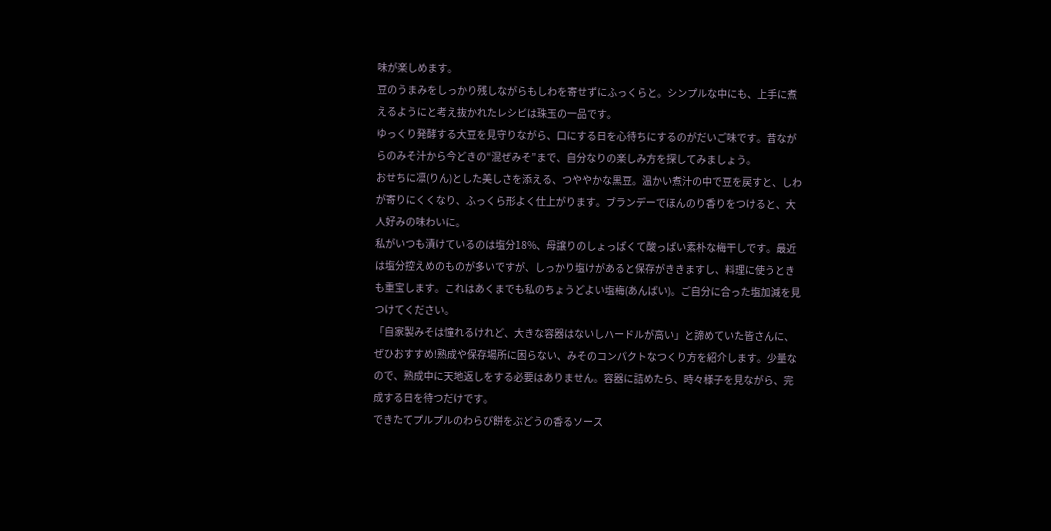味が楽しめます。
豆のうまみをしっかり残しながらもしわを寄せずにふっくらと。シンプルな中にも、上手に煮えるようにと考え抜かれたレシピは珠玉の一品です。
ゆっくり発酵する大豆を見守りながら、口にする日を心待ちにするのがだいご味です。昔ながらのみそ汁から今どきの“混ぜみそ”まで、自分なりの楽しみ方を探してみましょう。
おせちに凛(りん)とした美しさを添える、つややかな黒豆。温かい煮汁の中で豆を戻すと、しわが寄りにくくなり、ふっくら形よく仕上がります。ブランデーでほんのり香りをつけると、大人好みの味わいに。
私がいつも漬けているのは塩分18%、母譲りのしょっぱくて酸っぱい素朴な梅干しです。最近は塩分控えめのものが多いですが、しっかり塩けがあると保存がききますし、料理に使うときも重宝します。これはあくまでも私のちょうどよい塩梅(あんばい)。ご自分に合った塩加減を見つけてください。
「自家製みそは憧れるけれど、大きな容器はないしハードルが高い」と諦めていた皆さんに、ぜひおすすめ!熟成や保存場所に困らない、みそのコンパクトなつくり方を紹介します。少量なので、熟成中に天地返しをする必要はありません。容器に詰めたら、時々様子を見ながら、完成する日を待つだけです。
できたてプルプルのわらび餅をぶどうの香るソース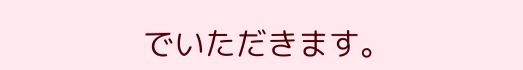でいただきます。